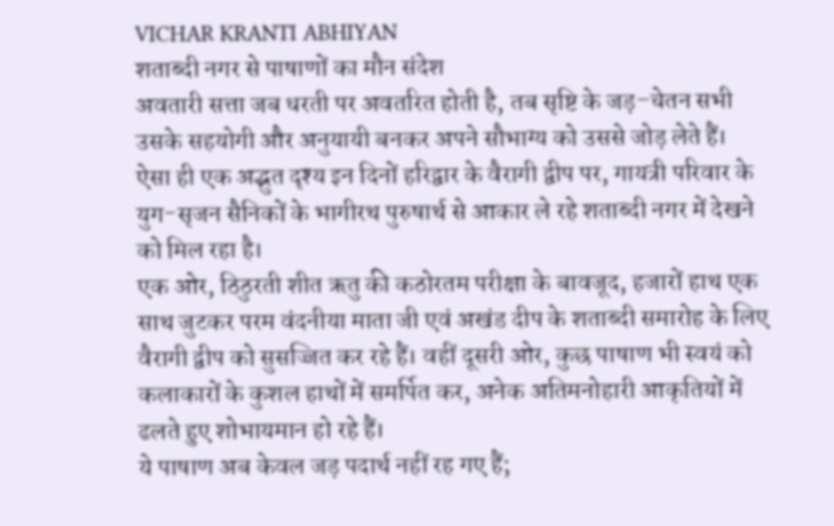VICHAR KRANTI ABHIYAN
शताब्दी नगर से पाषाणों का मौन संदेश
अवतारी सत्ता जब धरती पर अवतरित होती है, तब सृष्टि के जड़–चेतन सभी उसके सहयोगी और अनुयायी बनकर अपने सौभाग्य को उससे जोड़ लेते हैं। ऐसा ही एक अद्भुत दृश्य इन दिनों हरिद्वार के वैरागी द्वीप पर, गायत्री परिवार के युग-सृजन सैनिकों के भागीरथ पुरुषार्थ से आकार ले रहे शताब्दी नगर में देखने को मिल रहा है।
एक ओर, ठिठुरती शीत ऋतु की कठोरतम परीक्षा के बावजूद, हजारों हाथ एक साथ जुटकर परम वंदनीया माता जी एवं अखंड दीप के शताब्दी समारोह के लिए वैरागी द्वीप को सुसज्जित कर रहे हैं। वहीं दूसरी ओर, कुछ पाषाण भी स्वयं को कलाकारों के कुशल हाथों में समर्पित कर, अनेक अतिमनोहारी आकृतियों में ढलते हुए शोभायमान हो रहे हैं।
ये पाषाण अब केवल जड़ पदार्थ नहीं रह गए हैं;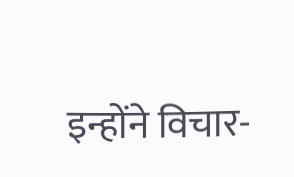इन्होंने विचार-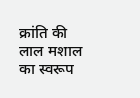क्रांति की लाल मशाल का स्वरूप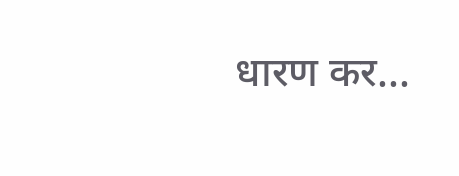धारण कर...